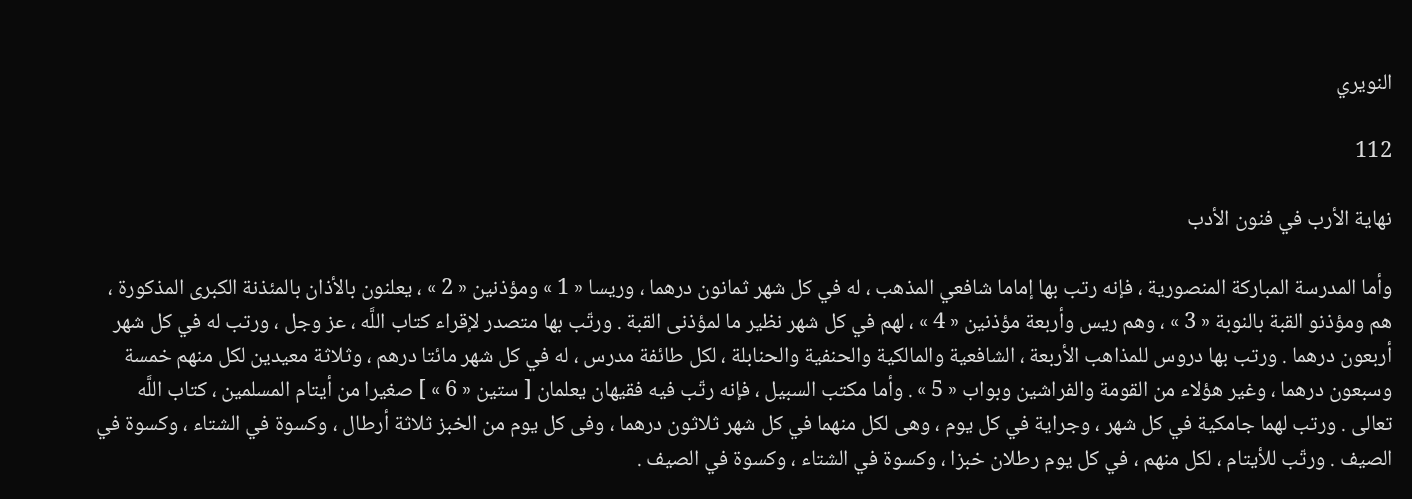النويري

112

نهاية الأرب في فنون الأدب

وأما المدرسة المباركة المنصورية ، فإنه رتب بها إماما شافعي المذهب ، له في كل شهر ثمانون درهما ، وريسا « 1 » ومؤذنين « 2 » ، يعلنون بالأذان بالمئذنة الكبرى المذكورة ، هم ومؤذنو القبة بالنوبة « 3 » ، وهم ريس وأربعة مؤذنين « 4 » ، لهم في كل شهر نظير ما لمؤذنى القبة . ورتّب بها متصدر لإقراء كتاب اللَّه ، عز وجل ، ورتب له في كل شهر أربعون درهما . ورتب بها دروس للمذاهب الأربعة ، الشافعية والمالكية والحنفية والحنابلة ، لكل طائفة مدرس ، له في كل شهر مائتا درهم ، وثلاثة معيدين لكل منهم خمسة وسبعون درهما ، وغير هؤلاء من القومة والفراشين وبواب « 5 » . وأما مكتب السبيل ، فإنه رتّب فيه فقيهان يعلمان [ ستين « 6 » ] صغيرا من أيتام المسلمين ، كتاب اللَّه تعالى . ورتب لهما جامكية في كل شهر ، وجراية في كل يوم ، وهى لكل منهما في كل شهر ثلاثون درهما ، وفى كل يوم من الخبز ثلاثة أرطال ، وكسوة في الشتاء ، وكسوة في الصيف . ورتّب للأيتام ، لكل منهم ، في كل يوم رطلان خبزا ، وكسوة في الشتاء ، وكسوة في الصيف .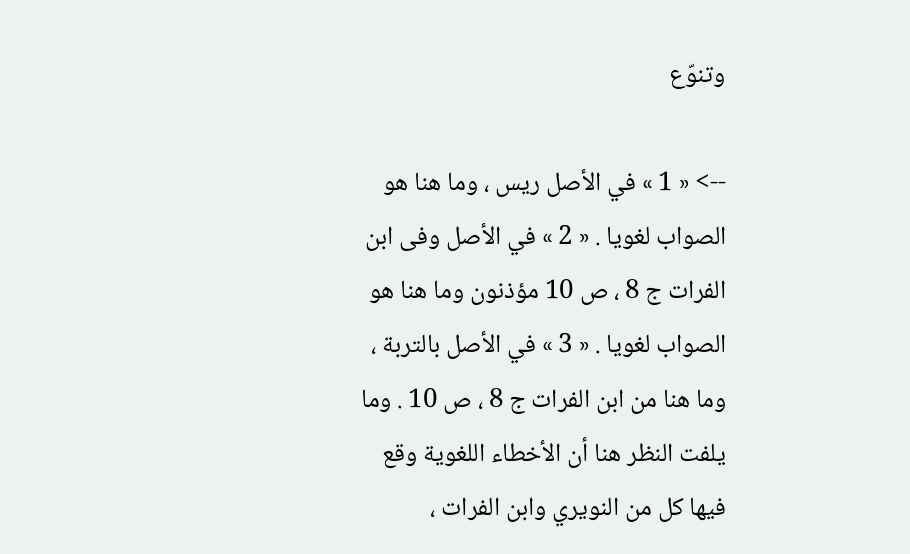وتنوّع

--> « 1 » في الأصل ريس ، وما هنا هو الصواب لغويا . « 2 » في الأصل وفى ابن الفرات ج 8 ، ص 10 مؤذنون وما هنا هو الصواب لغويا . « 3 » في الأصل بالتربة ، وما هنا من ابن الفرات ج 8 ، ص 10 . وما يلفت النظر هنا أن الأخطاء اللغوية وقع فيها كل من النويري وابن الفرات ،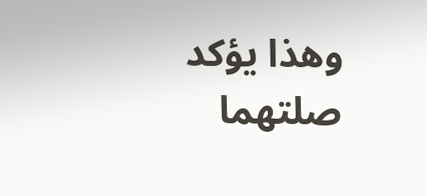وهذا يؤكد صلتهما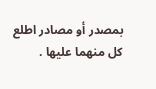بمصدر أو مصادر اطلع كل منهما عليها .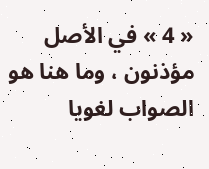« 4 » في الأصل مؤذنون ، وما هنا هو الصواب لغويا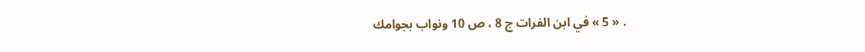. « 5 » في ابن الفرات ج 8 ، ص 10 ونواب بجوامك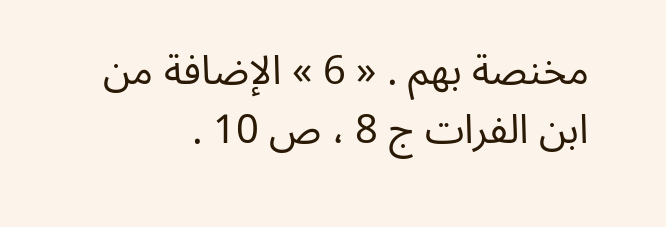مخنصة بهم . « 6 » الإضافة من ابن الفرات ج 8 ، ص 10 .